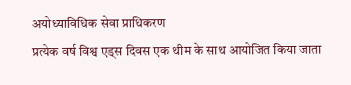अयोध्याविधिक सेवा प्राधिकरण
प्रत्येक वर्ष विश्व एड्स दिवस एक थीम के साथ आयोजित किया जाता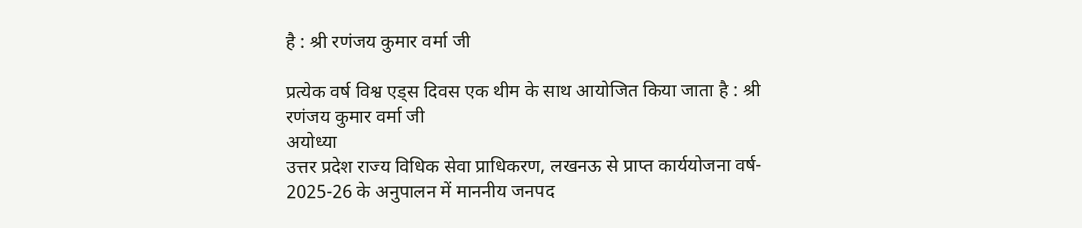है : श्री रणंजय कुमार वर्मा जी

प्रत्येक वर्ष विश्व एड्स दिवस एक थीम के साथ आयोजित किया जाता है : श्री रणंजय कुमार वर्मा जी
अयोध्या
उत्तर प्रदेश राज्य विधिक सेवा प्राधिकरण, लखनऊ से प्राप्त कार्ययोजना वर्ष- 2025-26 के अनुपालन में माननीय जनपद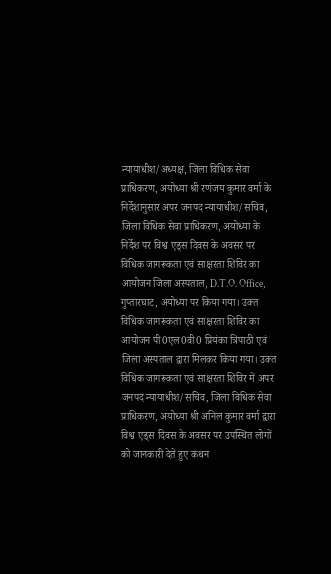न्यायाधीश/अध्यक्ष, जिला विधिक सेवा प्राधिकरण, अयोध्या श्री रणंजय कुमार वर्मा के निर्देशानुसार अपर जनपद न्यायाधीश/सचिव, जिला विधिक सेवा प्राधिकरण, अयोध्या के निर्देश पर विश्व एड्स दिवस के अवसर पर विधिक जागरूकता एवं साक्षरता शिविर का आयोजन जिला अस्पताल, D.T.O. Office, गुप्तारघाट, अयोध्या पर किया गया। उक्त विधिक जागरूकता एवं साक्षरता शिविर का आयोजन पी0एल0वी0 प्रियंका त्रिपाठी एवं जिला अस्पताल द्वारा मिलकर किया गया। उक्त विधिक जागरूकता एवं साक्षरता शिविर में अपर जनपद न्यायाधीश/सचिव, जिला विधिक सेवा प्राधिकरण, अयोध्या श्री अनिल कुमार वर्मा द्वारा विश्व एड्स दिवस के अवसर पर उपस्थित लोगों को जानकारी देते हुए कथन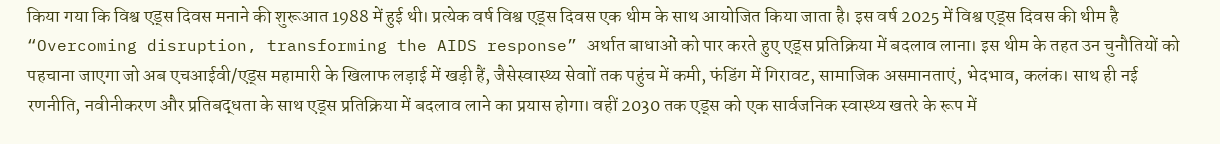किया गया कि विश्व एड्स दिवस मनाने की शुरूआत 1988 में हुई थी। प्रत्येक वर्ष विश्व एड्स दिवस एक थीम के साथ आयोजित किया जाता है। इस वर्ष 2025 में विश्व एड्स दिवस की थीम है “Overcoming disruption, transforming the AIDS response” अर्थात बाधाओं को पार करते हुए एड्स प्रतिक्रिया में बदलाव लाना। इस थीम के तहत उन चुनौतियों को पहचाना जाएगा जो अब एचआईवी/एड्स महामारी के खिलाफ लड़ाई में खड़ी हैं, जैसेस्वास्थ्य सेवाों तक पहुंच में कमी, फंडिंग में गिरावट, सामाजिक असमानताएं, भेदभाव, कलंक। साथ ही नई रणनीति, नवीनीकरण और प्रतिबद्धता के साथ एड्स प्रतिक्रिया में बदलाव लाने का प्रयास होगा। वहीं 2030 तक एड्स को एक सार्वजनिक स्वास्थ्य खतरे के रूप में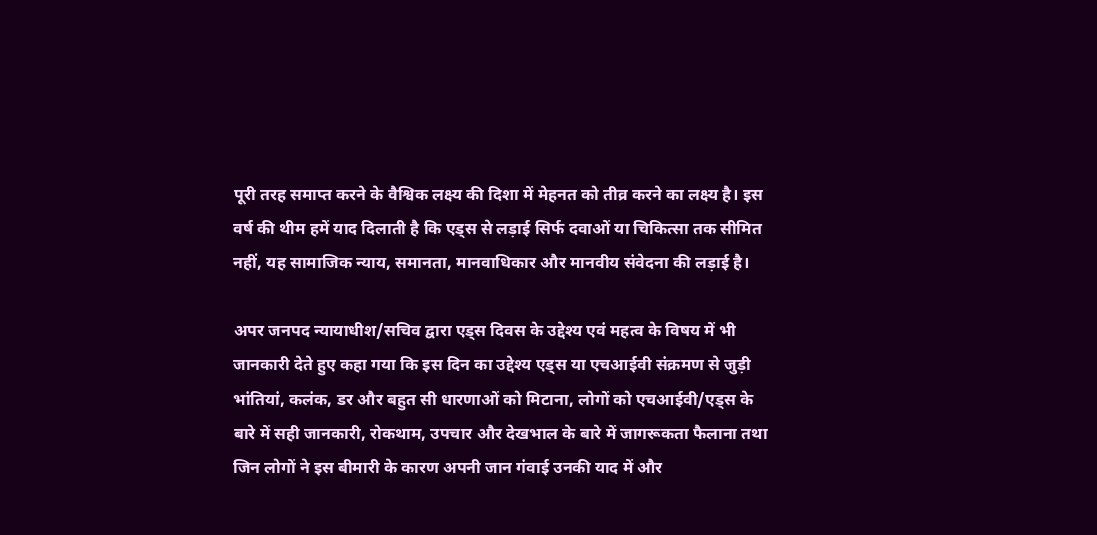पूरी तरह समाप्त करने के वैश्विक लक्ष्य की दिशा में मेहनत को तीव्र करने का लक्ष्य है। इस वर्ष की थीम हमें याद दिलाती है कि एड्स से लड़ाई सिर्फ दवाओं या चिकित्सा तक सीमित नहीं, यह सामाजिक न्याय, समानता, मानवाधिकार और मानवीय संवेदना की लड़ाई है।

अपर जनपद न्यायाधीश/सचिव द्वारा एड्स दिवस के उद्देश्य एवं महत्व के विषय में भी जानकारी देते हुए कहा गया कि इस दिन का उद्देश्य एड्स या एचआईवी संक्रमण से जुड़ी भांतियां, कलंक, डर और बहुत सी धारणाओं को मिटाना, लोगों को एचआईवी/एड्स के बारे में सही जानकारी, रोकथाम, उपचार और देखभाल के बारे में जागरूकता फैलाना तथा जिन लोगों ने इस बीमारी के कारण अपनी जान गंवाई उनकी याद में और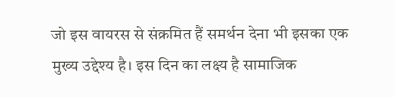जो इस वायरस से संक्रमित हैं समर्थन देना भी इसका एक मुख्य उद्देश्य है। इस दिन का लक्ष्य है सामाजिक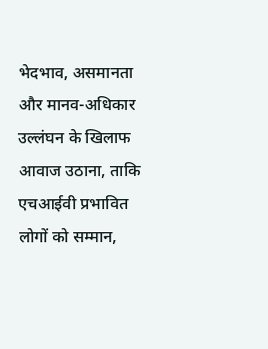भेदभाव, असमानता और मानव-अधिकार उल्लंघन के खिलाफ आवाज उठाना, ताकि एचआईवी प्रभावित लोगों को सम्मान,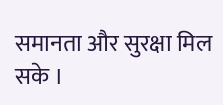समानता और सुरक्षा मिल सके ।